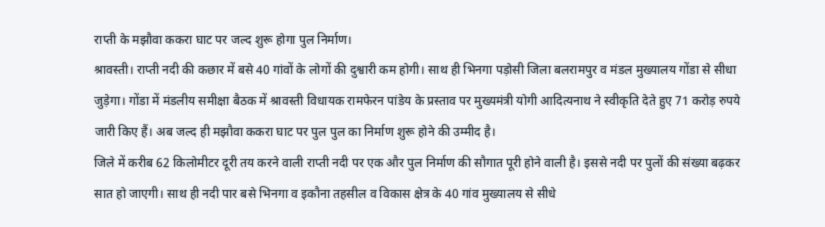राप्ती के मझौवा ककरा घाट पर जल्द शुरू होगा पुल निर्माण।
श्रावस्ती। राप्ती नदी की कछार में बसे 40 गांवों के लोगों की दुश्वारी कम होगी। साथ ही भिनगा पड़ोसी जिला बलरामपुर व मंडल मुख्यालय गोंडा से सीधा जुड़ेगा। गोंडा में मंडलीय समीक्षा बैठक में श्रावस्ती विधायक रामफेरन पांडेय के प्रस्ताव पर मुख्यमंत्री योगी आदित्यनाथ ने स्वीकृति देते हुए 71 करोड़ रुपये जारी किए हैं। अब जल्द ही मझौवा ककरा घाट पर पुल पुल का निर्माण शुरू होने की उम्मीद है।
जिले में करीब 62 किलोमीटर दूरी तय करने वाली राप्ती नदी पर एक और पुल निर्माण की सौगात पूरी होने वाली है। इससे नदी पर पुलों की संख्या बढ़कर सात हो जाएगी। साथ ही नदी पार बसे भिनगा व इकौना तहसील व विकास क्षेत्र के 40 गांव मुख्यालय से सीधे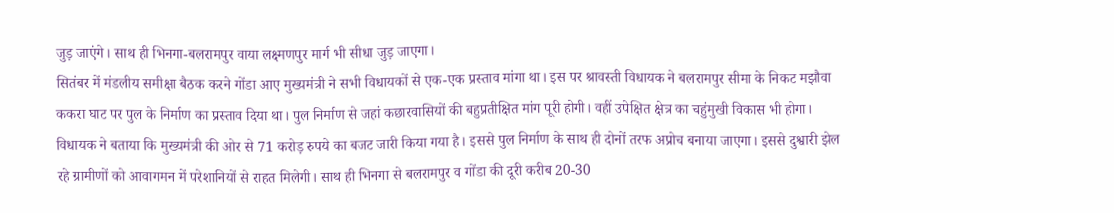जुड़ जाएंगे। साथ ही भिनगा-बलरामपुर वाया लक्ष्मणपुर मार्ग भी सीधा जुड़ जाएगा।
सितंबर में मंडलीय समीक्षा बैठक करने गोंडा आए मुख्यमंत्री ने सभी विधायकों से एक-एक प्रस्ताव मांगा था। इस पर श्रावस्ती विधायक ने बलरामपुर सीमा के निकट मझौवा ककरा घाट पर पुल के निर्माण का प्रस्ताव दिया था। पुल निर्माण से जहां कछारवासियों की बहुप्रतीक्षित मांग पूरी होगी। वहीं उपेक्षित क्षेत्र का चहुंमुखी विकास भी होगा। विधायक ने बताया कि मुख्यमंत्री की ओर से 71 करोड़ रुपये का बजट जारी किया गया है। इससे पुल निर्माण के साथ ही दोनों तरफ अप्रोच बनाया जाएगा। इससे दुश्वारी झेल रहे ग्रामीणों को आवागमन में परेशानियों से राहत मिलेगी। साथ ही भिनगा से बलरामपुर व गोंडा की दूरी करीब 20-30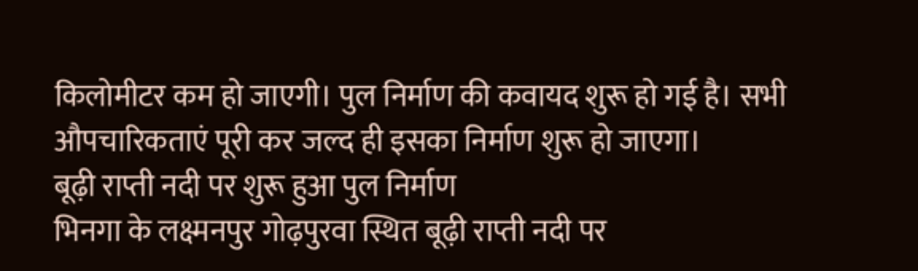किलोमीटर कम हो जाएगी। पुल निर्माण की कवायद शुरू हो गई है। सभी औपचारिकताएं पूरी कर जल्द ही इसका निर्माण शुरू हो जाएगा।
बूढ़ी राप्ती नदी पर शुरू हुआ पुल निर्माण
भिनगा के लक्ष्मनपुर गोढ़पुरवा स्थित बूढ़ी राप्ती नदी पर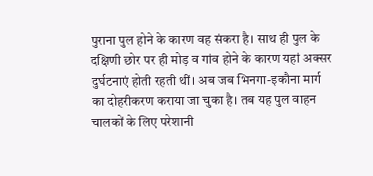पुराना पुल होने के कारण वह संकरा है। साथ ही पुल के दक्षिणी छोर पर ही मोड़ व गांव होने के कारण यहां अक्सर दुर्घटनाएं होती रहती थीं। अब जब भिनगा-इकौना मार्ग का दोहरीकरण कराया जा चुका है। तब यह पुल वाहन चालकों के लिए परेशानी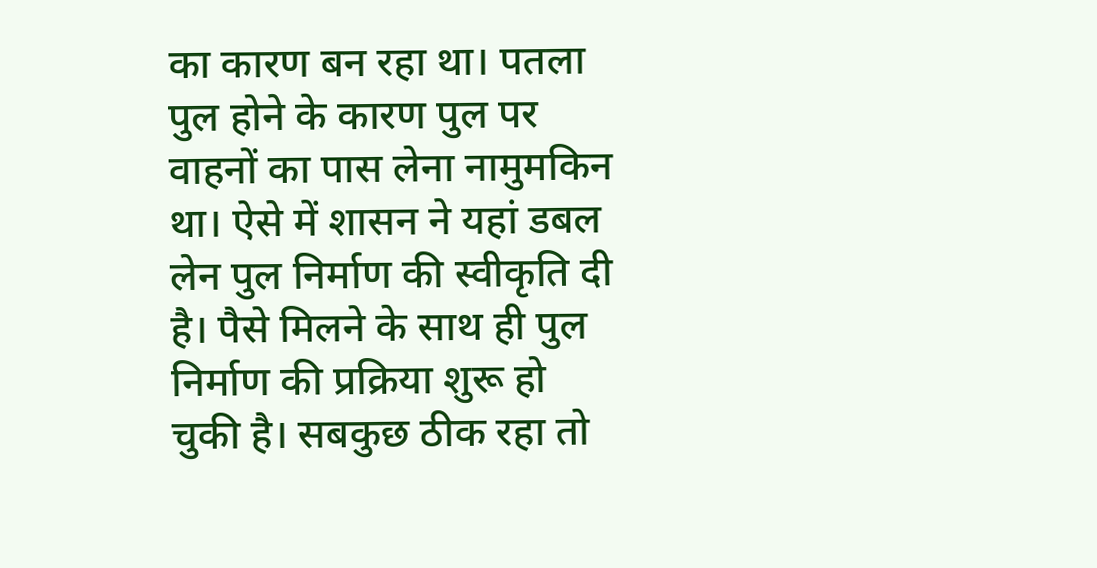का कारण बन रहा था। पतला पुल होने के कारण पुल पर वाहनों का पास लेना नामुमकिन था। ऐसे में शासन ने यहां डबल लेन पुल निर्माण की स्वीकृति दी है। पैसे मिलने के साथ ही पुल निर्माण की प्रक्रिया शुरू हो चुकी है। सबकुछ ठीक रहा तो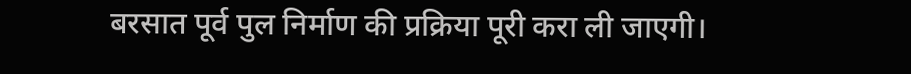बरसात पूर्व पुल निर्माण की प्रक्रिया पूरी करा ली जाएगी।